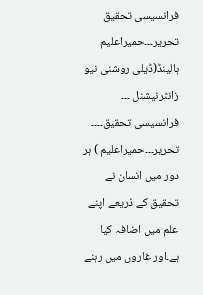فرانسیسی تحقیق
تحریر۔۔۔حمیراعلیم
ہالینڈ(ڈیلی روشنی نیو زانٹرنیشنل ۔۔۔ فرانسیسی تحقیق۔۔۔۔ تحریر۔۔۔حمیراعلیم ) ہر دور میں انسان نے تحقیق کے ذریعے اپنے علم میں اضافہ کیا ہے۔اور غاروں میں رہنے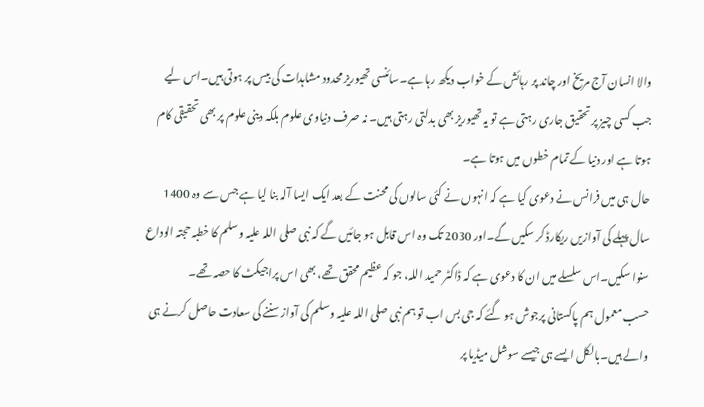والا انسان آج مریخ اور چاند پر رہائش کے خواب دیکھ رہا ہے۔سائنسی تھیوریز محدود مشاہدات کی بیس پر ہوتی ہیں۔اس لیے جب کسی چیز پر تحقیق جاری رہتی ہے تو یہ تھیوریز بھی بدلتی رہتی ہیں۔ نہ صرف دنیاوی علوم بلکہ دینی علوم پر بھی تحقیقی کام ہوتا ہے اور دنیا کے تمام خطوں میں ہوتا ہے۔
حال ہی میں فرانس نے دعوی کیا ہے کہ انہوں نے کئی سالوں کی محنت کے بعد ایک ایسا آلہ بنا لیا ہے جس سے وہ 1400 سال پہلے کی آوازیں ریکارڈ کر سکیں گے۔اور 2030 تک وہ اس قابل ہو جائیں گے کہ نبی صلی اللہ علیہ وسلم کا خطبہ حجتہ الوداع سنوا سکیں۔اس سلسلے میں ان کا دعوی ہے کہ ڈاکٹر حمید اللہ، جو کہ عظیم محقق تھے، بھی اس پراجیکٹ کا حصہ تھے۔
حسب معمول ہم پاکستانی پرجوش ہو گئے کہ جی بس اب تو ہم نبی صلی اللہ علیہ وسلم کی آواز سننے کی سعادت حاصل کرنے ہی والے ہیں۔بالکل ایسے ہی جیسے سوشل میڈیا پر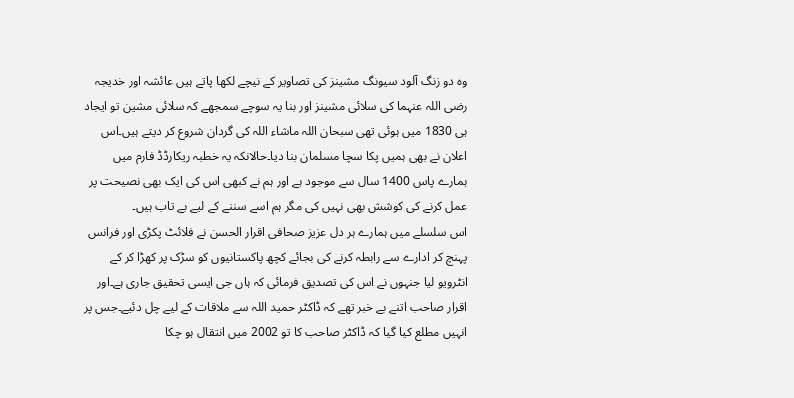وہ دو زنگ آلود سیونگ مشینز کی تصاویر کے نیچے لکھا پاتے ہیں عائشہ اور خدیجہ رضی اللہ عنہما کی سلائی مشینز اور بنا یہ سوچے سمجھے کہ سلائی مشین تو ایجاد ہی 1830 میں ہوئی تھی سبحان اللہ ماشاء اللہ کی گردان شروع کر دیتے ہیں۔اس اعلان نے بھی ہمیں پکا سچا مسلمان بنا دیا۔حالانکہ یہ خطبہ ریکارڈڈ فارم میں ہمارے پاس 1400 سال سے موجود ہے اور ہم نے کبھی اس کی ایک بھی نصیحت پر عمل کرنے کی کوشش بھی نہیں کی مگر ہم اسے سننے کے لیے بے تاب ہیں۔
اس سلسلے میں ہمارے ہر دل عزیز صحافی اقرار الحسن نے فلائٹ پکڑی اور فرانس پہنچ کر ادارے سے رابطہ کرنے کی بجائے کچھ پاکستانیوں کو سڑک پر کھڑا کر کے انٹرویو لیا جنہوں نے اس کی تصدیق فرمائی کہ ہاں جی ایسی تحقیق جاری ہے۔اور اقرار صاحب اتنے بے خبر تھے کہ ڈاکٹر حمید اللہ سے ملاقات کے لیے چل دئیے۔جس پر انہیں مطلع کیا گیا کہ ڈاکٹر صاحب کا تو 2002 میں انتقال ہو چکا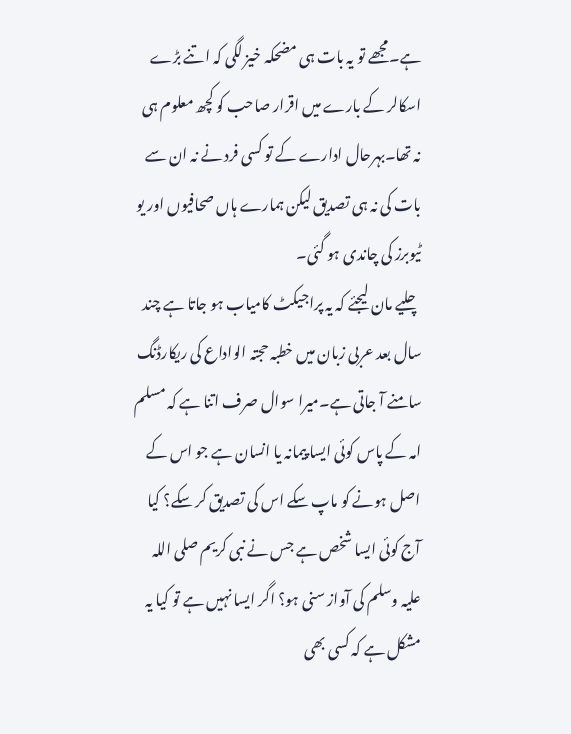ہے۔مجھے تو یہ بات ہی مضحکہ خیز لگی کہ اتنے بڑے اسکالر کے بارے میں اقرار صاحب کو کچھ معلوم ہی نہ تھا۔بہرحال ادارے کے تو کسی فرد نے نہ ان سے بات کی نہ ہی تصدیق لیکن ہمارے ہاں صحافیوں اور یو ٹیوبرز کی چاندی ہو گئی۔
چلیے مان لیجئے کہ یہ پراجیکٹ کامیاب ہو جاتا ہے چند سال بعد عربی زبان میں خطبہ حجتہ الواداع کی ریکارڈنگ سامنے آ جاتی ہے۔میرا سوال صرف اتنا ہے کہ مسلم امہ کے پاس کوئی ایسا پیمانہ یا انسان ہے جو اس کے اصل ہونے کو ماپ سکے اس کی تصدیق کر سکے؟ کیا آج کوئی ایسا شخص ہے جس نے نبی کریم صلی اللہ علیہ وسلم کی آواز سنی ہو؟ اگر ایسا نہیں ہے تو کیا یہ مشکل ہے کہ کسی بھی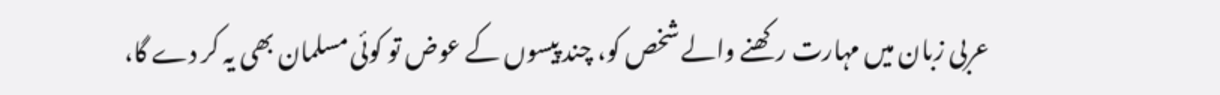عربی زبان میں مہارت رکھنے والے شخص کو، چند پیسوں کے عوض تو کوئی مسلمان بھی یہ کر دے گا،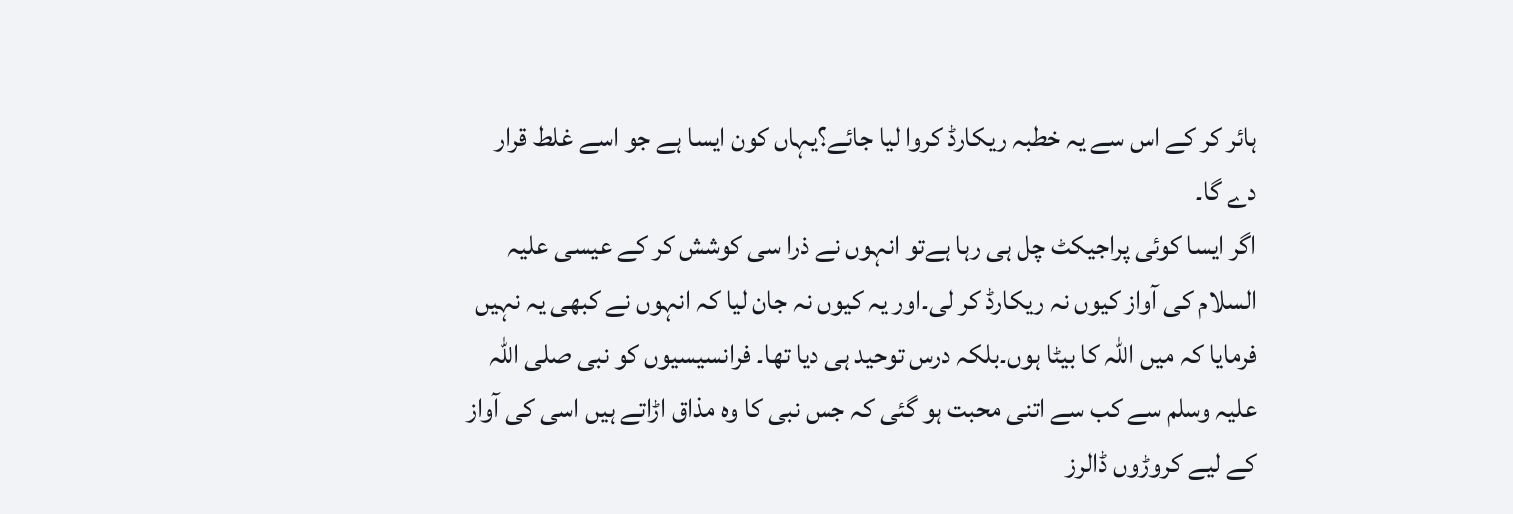ہائر کر کے اس سے یہ خطبہ ریکارڈ کروا لیا جائے؟یہاں کون ایسا ہے جو اسے غلط قرار دے گا۔
اگر ایسا کوئی پراجیکٹ چل ہی رہا ہےتو انہوں نے ذرا سی کوشش کر کے عیسی علیہ السلام کی آواز کیوں نہ ریکارڈ کر لی۔اور یہ کیوں نہ جان لیا کہ انہوں نے کبھی یہ نہیں فرمایا کہ میں اللہ کا بیٹا ہوں۔بلکہ درس توحید ہی دیا تھا۔ فرانسیسیوں کو نبی صلی اللہ علیہ وسلم سے کب سے اتنی محبت ہو گئی کہ جس نبی کا وہ مذاق اڑاتے ہیں اسی کی آواز کے لیے کروڑوں ڈالرز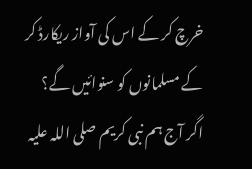خرچ کر کے اس کی آواز ریکارڈ کر کے مسلمانوں کو سنوائیں گے؟
اگر آج ہم نبی کریم صلی اللہ علیہ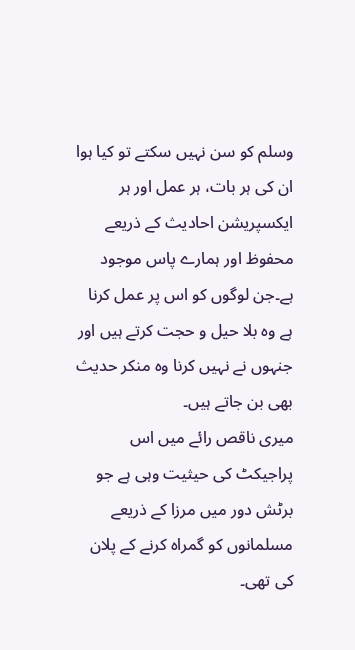وسلم کو سن نہیں سکتے تو کیا ہوا ان کی ہر بات، ہر عمل اور ہر ایکسپریشن احادیث کے ذریعے محفوظ اور ہمارے پاس موجود ہے۔جن لوگوں کو اس پر عمل کرنا ہے وہ بلا حیل و حجت کرتے ہیں اور جنہوں نے نہیں کرنا وہ منکر حدیث بھی بن جاتے ہیں۔
میری ناقص رائے میں اس پراجیکٹ کی حیثیت وہی ہے جو برٹش دور میں مرزا کے ذریعے مسلمانوں کو گمراہ کرنے کے پلان کی تھی۔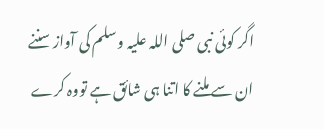اگر کوئی نبی صلی اللہ علیہ وسلم کی آواز سننے ان سے ملنے کا اتنا ہی شائق ہے تووہ کرے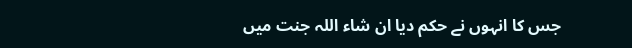جس کا انہوں نے حکم دیا ان شاء اللہ جنت میں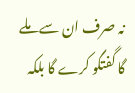نہ صرف ان سے ملے گا گفتگو کرے گا بلکہ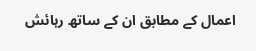اعمال کے مطابق ان کے ساتھ رہائش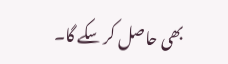بھی حاصل کر سکے گا۔